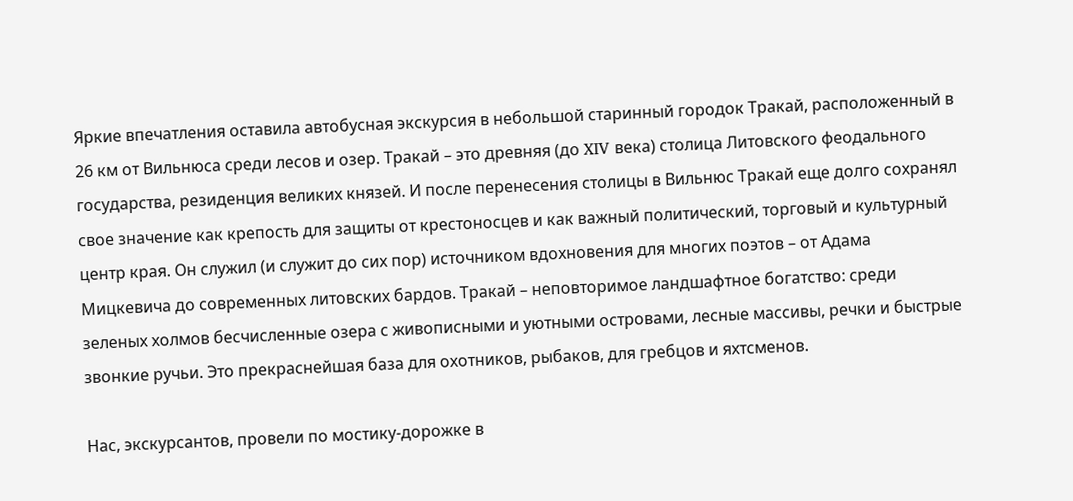Яркие впечатления оставила автобусная экскурсия в небольшой старинный городок Тракай, расположенный в 26 км от Вильнюса среди лесов и озер. Тракай – это древняя (до XIV века) столица Литовского феодального государства, резиденция великих князей. И после перенесения столицы в Вильнюс Тракай еще долго сохранял свое значение как крепость для защиты от крестоносцев и как важный политический, торговый и культурный центр края. Он служил (и служит до сих пор) источником вдохновения для многих поэтов – от Адама Мицкевича до современных литовских бардов. Тракай – неповторимое ландшафтное богатство: среди зеленых холмов бесчисленные озера с живописными и уютными островами, лесные массивы, речки и быстрые звонкие ручьи. Это прекраснейшая база для охотников, рыбаков, для гребцов и яхтсменов.

Нас, экскурсантов, провели по мостику-дорожке в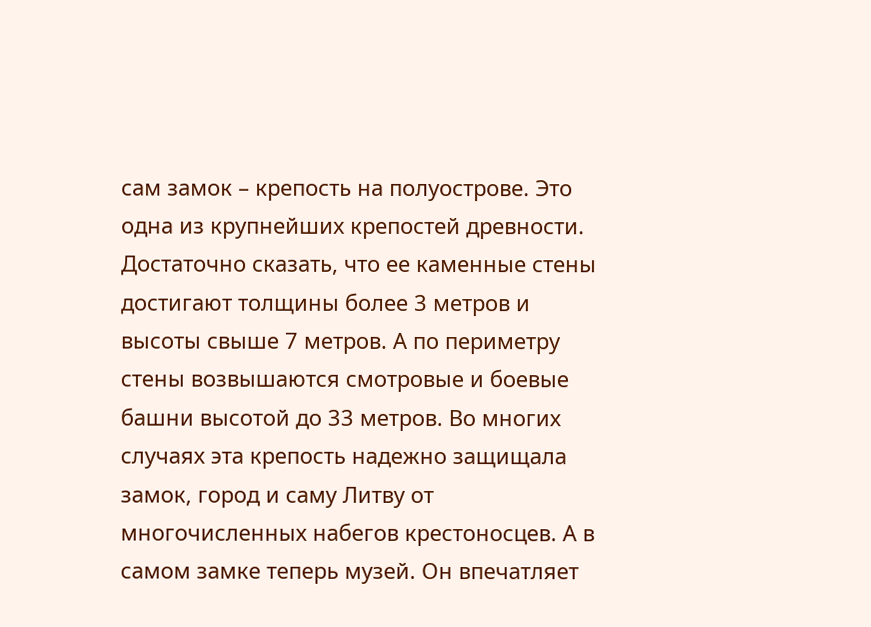сам замок – крепость на полуострове. Это одна из крупнейших крепостей древности. Достаточно сказать, что ее каменные стены достигают толщины более 3 метров и высоты свыше 7 метров. А по периметру стены возвышаются смотровые и боевые башни высотой до 33 метров. Во многих случаях эта крепость надежно защищала замок, город и саму Литву от многочисленных набегов крестоносцев. А в самом замке теперь музей. Он впечатляет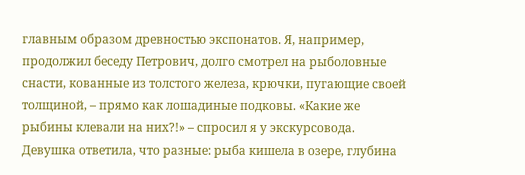главным образом древностью экспонатов. Я, например, продолжил беседу Петрович, долго смотрел на рыболовные снасти, кованные из толстого железа, крючки, пугающие своей толщиной, – прямо как лошадиные подковы. «Какие же рыбины клевали на них?!» – спросил я у экскурсовода. Девушка ответила, что разные: рыба кишела в озере, глубина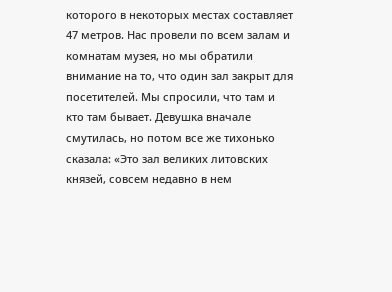которого в некоторых местах составляет 47 метров. Нас провели по всем залам и комнатам музея, но мы обратили внимание на то, что один зал закрыт для посетителей. Мы спросили, что там и кто там бывает. Девушка вначале смутилась, но потом все же тихонько сказала: «Это зал великих литовских князей, совсем недавно в нем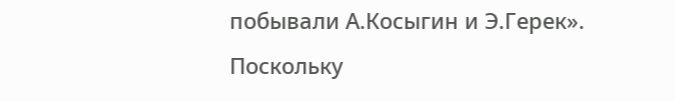побывали А.Косыгин и Э.Герек». Поскольку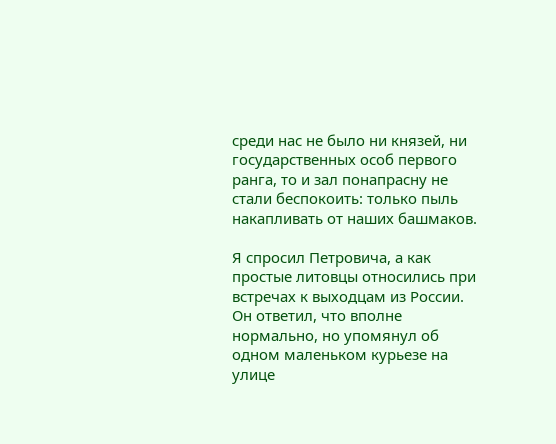среди нас не было ни князей, ни государственных особ первого ранга, то и зал понапрасну не стали беспокоить: только пыль накапливать от наших башмаков.

Я спросил Петровича, а как простые литовцы относились при встречах к выходцам из России. Он ответил, что вполне нормально, но упомянул об одном маленьком курьезе на улице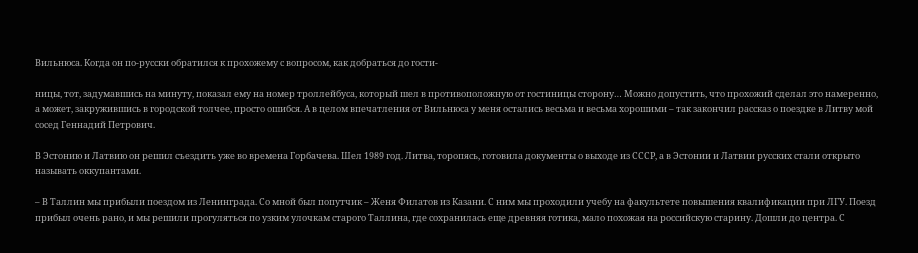Вильнюса. Когда он по-русски обратился к прохожему с вопросом, как добраться до гости-

ницы, тот, задумавшись на минуту, показал ему на номер троллейбуса, который шел в противоположную от гостиницы сторону… Можно допустить, что прохожий сделал это намеренно, а может, закружившись в городской толчее, просто ошибся. А в целом впечатления от Вильнюса у меня остались весьма и весьма хорошими – так закончил рассказ о поездке в Литву мой сосед Геннадий Петрович.

В Эстонию и Латвию он решил съездить уже во времена Горбачева. Шел 1989 год. Литва, торопясь, готовила документы о выходе из СССР, а в Эстонии и Латвии русских стали открыто называть оккупантами.

– В Таллин мы прибыли поездом из Ленинграда. Со мной был попутчик – Женя Филатов из Казани. С ним мы проходили учебу на факультете повышения квалификации при ЛГУ. Поезд прибыл очень рано, и мы решили прогуляться по узким улочкам старого Таллина, где сохранилась еще древняя готика, мало похожая на российскую старину. Дошли до центра. С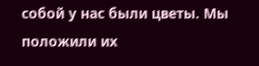собой у нас были цветы. Мы положили их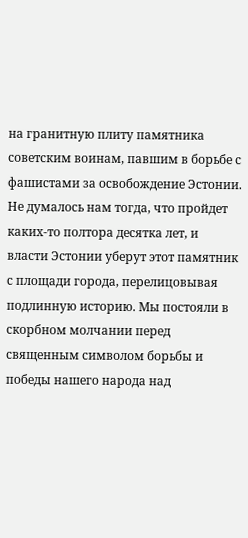на гранитную плиту памятника советским воинам, павшим в борьбе с фашистами за освобождение Эстонии. Не думалось нам тогда, что пройдет каких-то полтора десятка лет, и власти Эстонии уберут этот памятник с площади города, перелицовывая подлинную историю. Мы постояли в скорбном молчании перед священным символом борьбы и победы нашего народа над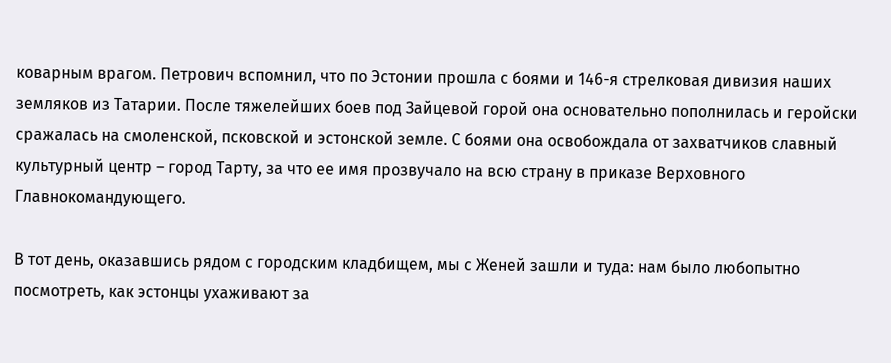коварным врагом. Петрович вспомнил, что по Эстонии прошла с боями и 146-я стрелковая дивизия наших земляков из Татарии. После тяжелейших боев под Зайцевой горой она основательно пополнилась и геройски сражалась на смоленской, псковской и эстонской земле. С боями она освобождала от захватчиков славный культурный центр – город Тарту, за что ее имя прозвучало на всю страну в приказе Верховного Главнокомандующего.

В тот день, оказавшись рядом с городским кладбищем, мы с Женей зашли и туда: нам было любопытно посмотреть, как эстонцы ухаживают за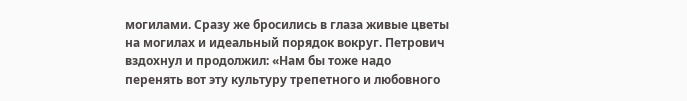могилами. Сразу же бросились в глаза живые цветы на могилах и идеальный порядок вокруг. Петрович вздохнул и продолжил: «Нам бы тоже надо перенять вот эту культуру трепетного и любовного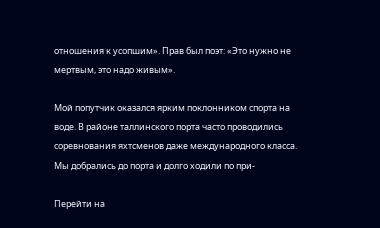отношения к усопшим». Прав был поэт: «Это нужно не мертвым, это надо живым».

Мой попутчик оказался ярким поклонником спорта на воде. В районе таллинского порта часто проводились соревнования яхтсменов даже международного класса. Мы добрались до порта и долго ходили по при-

Перейти на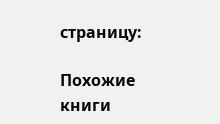страницу:

Похожие книги